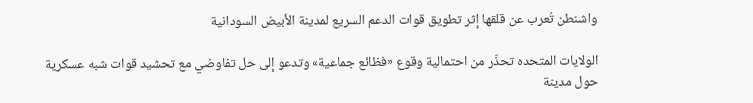واشنطن تُعرب عن قلقها إثر تطويق قوات الدعم السريع لمدينة الأبيض السودانية

الولايات المتحده تحذّر من احتمالية وقوع «فظائع جماعية» وتدعو إلى حل تفاوضي مع تحشيد قوات شبه عسكرية حول مدينة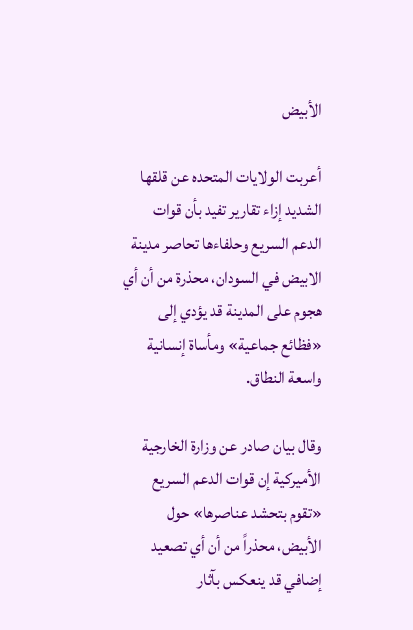الأبيض

أعربت الولايات المتحده عن قلقها الشديد إزاء تقارير تفيد بأن قوات الدعم السريع وحلفاءها تحاصر مدينة الابيض في السودان، محذرة من أن أي هجوم على المدينة قد يؤدي إلى «فظائع جماعية» ومأساة إنسانية واسعة النطاق.

وقال بيان صادر عن وزارة الخارجية الأميركية إن قوات الدعم السريع «تقوم بتحشد عناصرها» حول الأبيض، محذراً من أن أي تصعيد إضافي قد ينعكس بآثار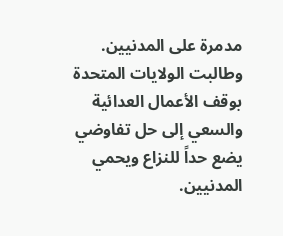مدمرة على المدنيين. وطالبت الولايات المتحدة بوقف الأعمال العدائية والسعي إلى حل تفاوضي يضع حداً للنزاع ويحمي المدنيين.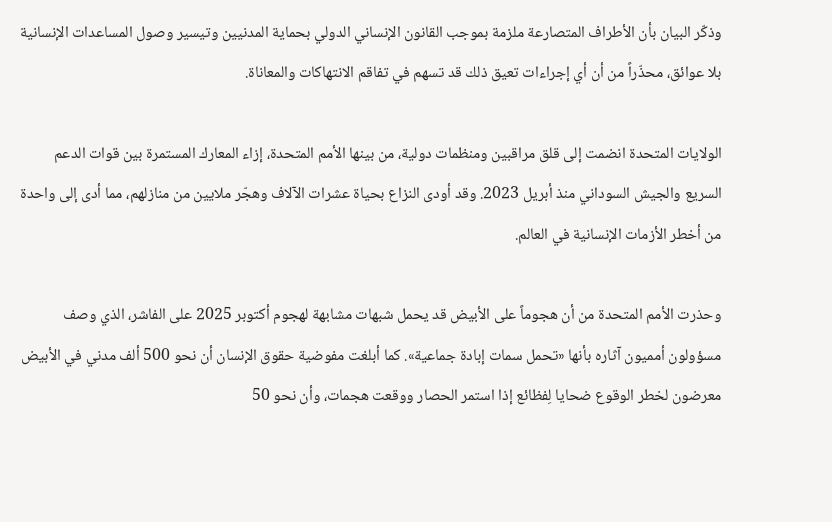وذكّر البيان بأن الأطراف المتصارعة ملزمة بموجب القانون الإنساني الدولي بحماية المدنيين وتيسير وصول المساعدات الإنسانية بلا عوائق، محذّراً من أن أي إجراءات تعيق ذلك قد تسهم في تفاقم الانتهاكات والمعاناة.

الولايات المتحدة انضمت إلى قلق مراقبين ومنظمات دولية، من بينها الأمم المتحدة، إزاء المعارك المستمرة بين قوات الدعم السريع والجيش السوداني منذ أبريل 2023. وقد أودى النزاع بحياة عشرات الآلاف وهجّر ملايين من منازلهم، مما أدى إلى واحدة من أخطر الأزمات الإنسانية في العالم.

وحذرت الأمم المتحدة من أن هجوماً على الأبيض قد يحمل شبهات مشابهة لهجوم أكتوبر 2025 على الفاشر، الذي وصف مسؤولون أمميون آثاره بأنها «تحمل سمات إبادة جماعية». كما أبلغت مفوضية حقوق الإنسان أن نحو 500 ألف مدني في الأبيض معرضون لخطر الوقوع ضحايا لِفظائع إذا استمر الحصار ووقعت هجمات، وأن نحو 50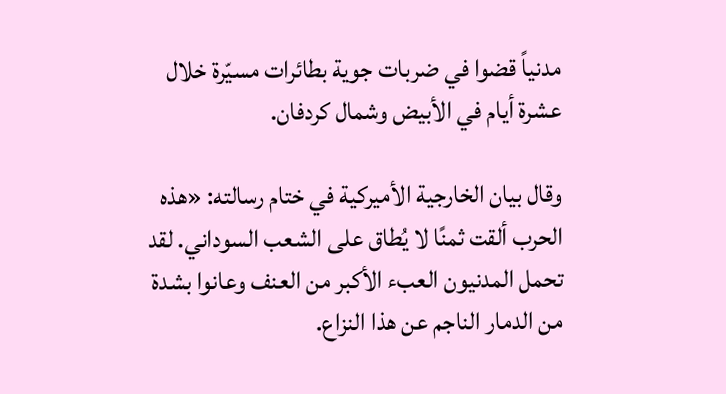مدنياً قضوا في ضربات جوية بطائرات مسيّرة خلال عشرة أيام في الأبيض وشمال كردفان.

وقال بيان الخارجية الأميركية في ختام رسالته: «هذه الحرب ألقت ثمنًا لا يُطاق على الشعب السوداني. لقد تحمل المدنيون العبء الأكبر من العنف وعانوا بشدة من الدمار الناجم عن هذا النزاع.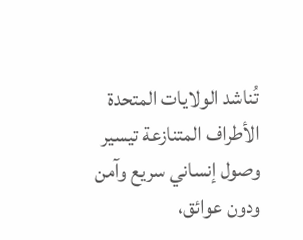تُناشد الولايات المتحدة الأطراف المتنازعة تيسير وصول إنساني سريع وآمن ودون عوائق،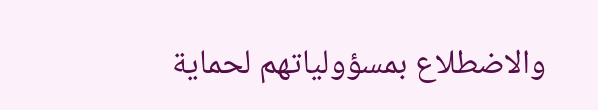والاضطلاع بمسؤولياتهم لحماية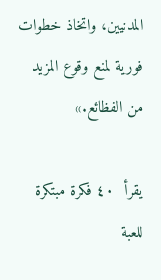المدنيين، واتخاذ خطوات فورية لمنع وقوع المزيد من الفظائع.»

يقرأ  ٤٠ فكرة مبتكرة للعبة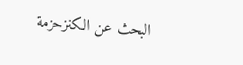البحث عن الكنزحزمة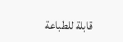قابلة للطباعة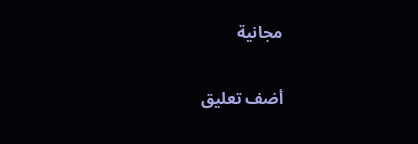مجانية

أضف تعليق